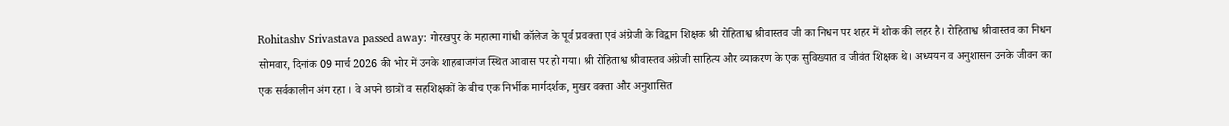Rohitashv Srivastava passed away: गोरखपुर के महात्मा गांधी कॉलेज के पूर्व प्रवक्ता एवं अंग्रेजी के विद्वान शिक्षक श्री रोहिताश्व श्रीवास्तव जी का निधन पर शहर में शोक की लहर है। रोहिताश्व श्रीवास्तव का निधन सोमवार, दिनांक 09 मार्च 2026 की भोर में उनके शाहबाजगंज स्थित आवास पर हो गया। श्री रोहिताश्व श्रीवास्तव अंग्रेजी साहित्य और व्याकरण के एक सुविख्यात व जीवंत शिक्षक थे। अध्ययन व अनुशासन उनके जीवन का एक सर्वकालीन अंग रहा । वे अपने छात्रों व सहशिक्षकों के बीच एक निर्भीक मार्गदर्शक, मुखर वक्ता और अनुशासित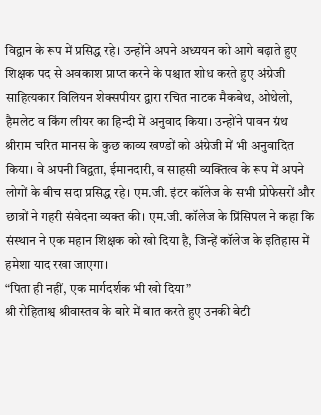विद्वान के रूप में प्रसिद्ध रहे। उन्होंने अपने अध्ययन को आगे बढ़ाते हुए शिक्षक पद से अवकाश प्राप्त करने के पश्चात शोध करते हुए अंग्रेजी साहित्यकार विलियन शेक्सपीयर द्वारा रचित नाटक मैकबेथ, ओथेलो, हैमलेट व किंग लीयर का हिन्दी में अनुवाद किया। उन्होंने पावन ग्रंथ श्रीराम चरित मानस के कुछ काव्य खण्डों को अंग्रेजी में भी अनुवादित किया। वे अपनी विद्वता, ईमानदारी, व साहसी व्यक्तित्व के रूप में अपने लोगों के बीच सदा प्रसिद्ध रहे। एम.जी. इंटर कॉलेज के सभी प्रोफेसरों और छात्रों ने गहरी संवेदना व्यक्त की। एम.जी. कॉलेज के प्रिंसिपल ने कहा कि संस्थान ने एक महान शिक्षक को खो दिया है, जिन्हें कॉलेज के इतिहास में हमेशा याद रखा जाएगा।
“पिता ही नहीं, एक मार्गदर्शक भी खो दिया”
श्री रोहिताश्व श्रीवास्तव के बारे में बात करते हुए उनकी बेटी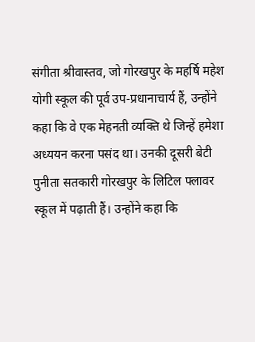संगीता श्रीवास्तव, जो गोरखपुर के महर्षि महेश योगी स्कूल की पूर्व उप-प्रधानाचार्य हैं, उन्होंने कहा कि वे एक मेहनती व्यक्ति थे जिन्हें हमेशा अध्ययन करना पसंद था। उनकी दूसरी बेटी पुनीता सतकारी गोरखपुर के लिटिल फ्लावर स्कूल में पढ़ाती हैं। उन्होंने कहा कि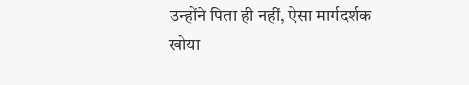उन्होंने पिता ही नहीं, ऐसा मार्गदर्शक खोया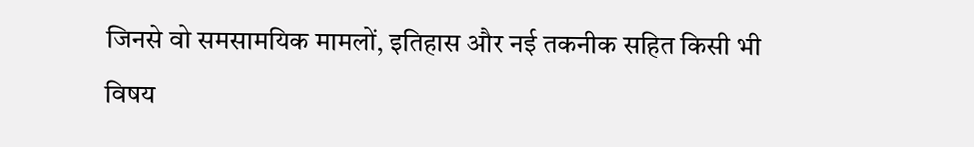जिनसे वो समसामयिक मामलों, इतिहास और नई तकनीक सहित किसी भी विषय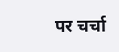पर चर्चा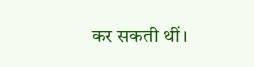कर सकती थीं।